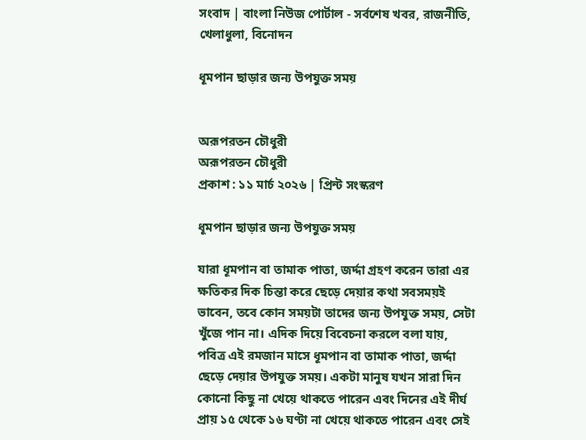সংবাদ | বাংলা নিউজ পোর্টাল - সর্বশেষ খবর, রাজনীতি, খেলাধুলা, বিনোদন

ধূমপান ছাড়ার জন্য উপযুক্ত সময়


অরূপরতন চৌধুরী
অরূপরতন চৌধুরী
প্রকাশ : ১১ মার্চ ২০২৬ | প্রিন্ট সংস্করণ

ধূমপান ছাড়ার জন্য উপযুক্ত সময়

যারা ধূমপান বা তামাক পাতা, জর্দ্দা গ্রহণ করেন তারা এর ক্ষতিকর দিক চিন্তা করে ছেড়ে দেয়ার কথা সবসময়ই ভাবেন, তবে কোন সময়টা তাদের জন্য উপযুক্ত সময়, সেটা খুঁজে পান না। এদিক দিয়ে বিবেচনা করলে বলা যায়, পবিত্র এই রমজান মাসে ধূমপান বা তামাক পাতা, জর্দ্দা ছেড়ে দেয়ার উপযুক্ত সময়। একটা মানুষ যখন সারা দিন কোনো কিছু না খেয়ে থাকতে পারেন এবং দিনের এই দীর্ঘ প্রায় ১৫ থেকে ১৬ ঘণ্টা না খেয়ে থাকতে পারেন এবং সেই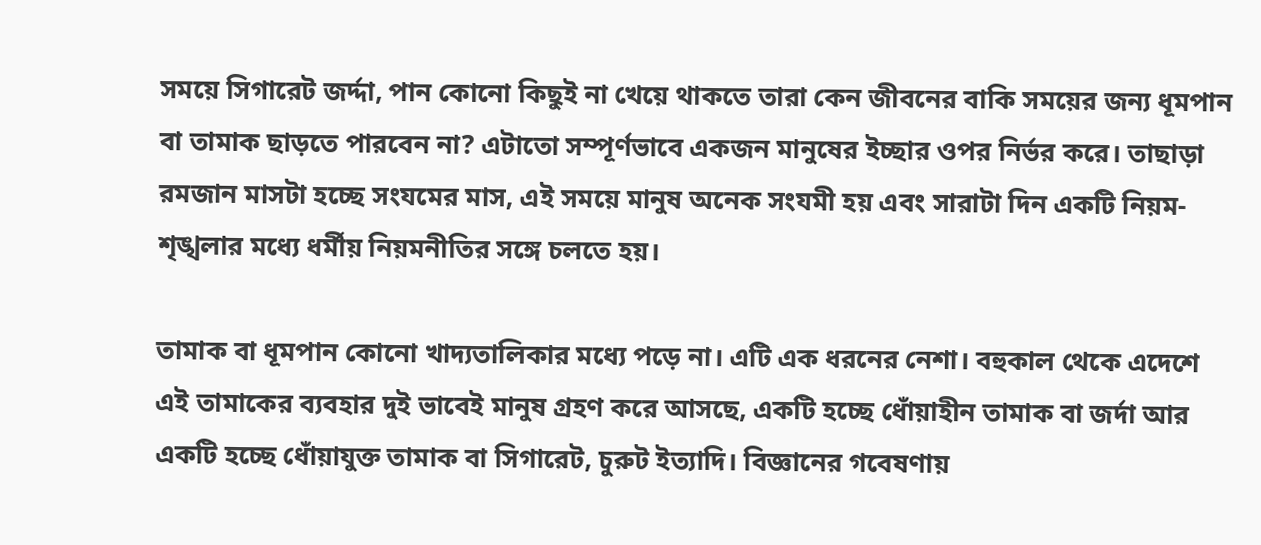সময়ে সিগারেট জর্দ্দা, পান কোনো কিছুই না খেয়ে থাকতে তারা কেন জীবনের বাকি সময়ের জন্য ধূমপান বা তামাক ছাড়তে পারবেন না? এটাতো সম্পূর্ণভাবে একজন মানুষের ইচ্ছার ওপর নির্ভর করে। তাছাড়া রমজান মাসটা হচ্ছে সংযমের মাস, এই সময়ে মানুষ অনেক সংযমী হয় এবং সারাটা দিন একটি নিয়ম-শৃঙ্খলার মধ্যে ধর্মীয় নিয়মনীতির সঙ্গে চলতে হয়।

তামাক বা ধূমপান কোনো খাদ্যতালিকার মধ্যে পড়ে না। এটি এক ধরনের নেশা। বহুকাল থেকে এদেশে এই তামাকের ব্যবহার দুই ভাবেই মানুষ গ্রহণ করে আসছে, একটি হচ্ছে ধোঁয়াহীন তামাক বা জর্দা আর একটি হচ্ছে ধোঁয়াযুক্ত তামাক বা সিগারেট, চুরুট ইত্যাদি। বিজ্ঞানের গবেষণায়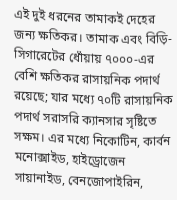এই দুই ধরনের তামাকই দেহের জন্য ক্ষতিকর। তামাক এবং বিড়ি- সিগারেটের ধোঁয়ায় ৭০০০-এর বেশি ক্ষতিকর রাসায়নিক পদার্থ রয়েছে; যার মধ্যে ৭০টি রাসায়নিক পদার্থ সরাসরি ক্যানসার সৃষ্টিতে সক্ষম। এর মধ্যে নিকোটিন, কার্বন মনোক্সাইড, হাইড্রোজেন সায়ানাইড, বেনজোপাইরিন,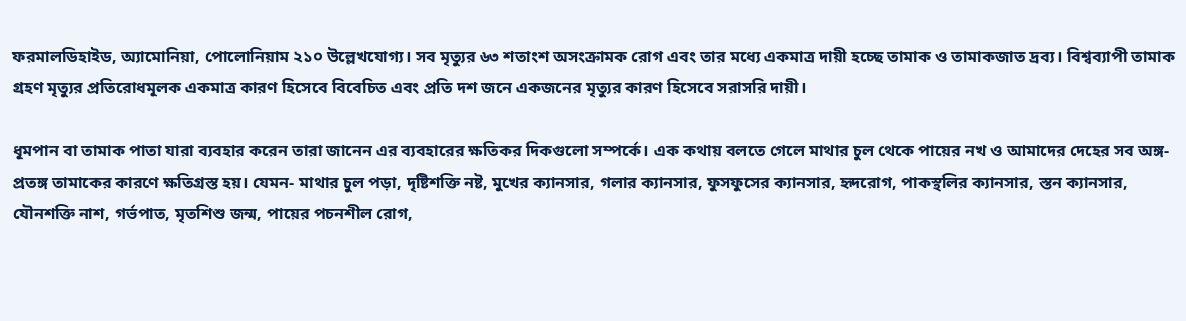ফরমালডিহাইড, অ্যামোনিয়া, পোলোনিয়াম ২১০ উল্লেখযোগ্য। সব মৃত্যুর ৬৩ শতাংশ অসংক্রামক রোগ এবং তার মধ্যে একমাত্র দায়ী হচ্ছে তামাক ও তামাকজাত দ্রব্য। বিশ্বব্যাপী তামাক গ্রহণ মৃত্যুর প্রতিরোধমূলক একমাত্র কারণ হিসেবে বিবেচিত এবং প্রতি দশ জনে একজনের মৃত্যুর কারণ হিসেবে সরাসরি দায়ী।

ধূমপান বা তামাক পাতা যারা ব্যবহার করেন তারা জানেন এর ব্যবহারের ক্ষতিকর দিকগুলো সম্পর্কে। এক কথায় বলতে গেলে মাথার চুল থেকে পায়ের নখ ও আমাদের দেহের সব অঙ্গ-প্রতঙ্গ তামাকের কারণে ক্ষতিগ্রস্ত হয়। যেমন- মাথার চুল পড়া, দৃষ্টিশক্তি নষ্ট, মুখের ক্যানসার, গলার ক্যানসার, ফুসফুসের ক্যানসার, হৃদরোগ, পাকস্থলির ক্যানসার, স্তন ক্যানসার, যৌনশক্তি নাশ, গর্ভপাত, মৃতশিশু জন্ম, পায়ের পচনশীল রোগ,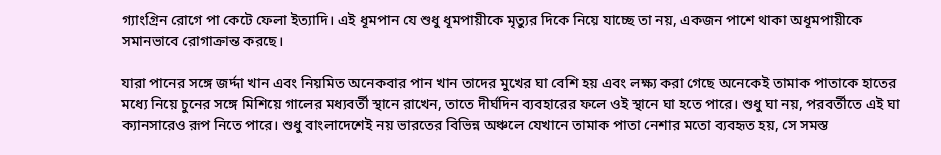গ্যাংগ্রিন রোগে পা কেটে ফেলা ইত্যাদি। এই ধূমপান যে শুধু ধূমপায়ীকে মৃত্যুর দিকে নিয়ে যাচ্ছে তা নয়, একজন পাশে থাকা অধূমপায়ীকে সমানভাবে রোগাক্রান্ত করছে।

যারা পানের সঙ্গে জর্দ্দা খান এবং নিয়মিত অনেকবার পান খান তাদের মুখের ঘা বেশি হয় এবং লক্ষ্য করা গেছে অনেকেই তামাক পাতাকে হাতের মধ্যে নিয়ে চুনের সঙ্গে মিশিয়ে গালের মধ্যবর্তী স্থানে রাখেন, তাতে দীর্ঘদিন ব্যবহারের ফলে ওই স্থানে ঘা হতে পারে। শুধু ঘা নয়, পরবর্তীতে এই ঘা ক্যানসারেও রূপ নিতে পারে। শুধু বাংলাদেশেই নয় ভারতের বিভিন্ন অঞ্চলে যেখানে তামাক পাতা নেশার মতো ব্যবহৃত হয়, সে সমস্ত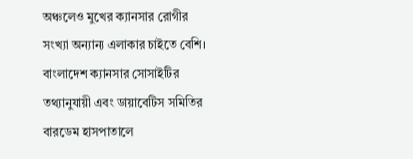অঞ্চলেও মুখের ক্যানসার রোগীর সংখ্যা অন্যান্য এলাকার চাইতে বেশি। বাংলাদেশ ক্যানসার সোসাইটির তথ্যানুযায়ী এবং ডায়াবেটিস সমিতির বারডেম হাসপাতালে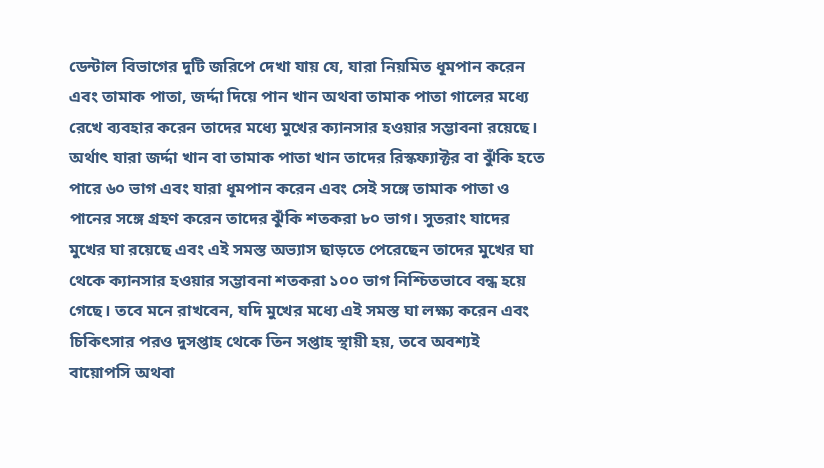ডেন্টাল বিভাগের দুটি জরিপে দেখা যায় যে, যারা নিয়মিত ধূমপান করেন এবং তামাক পাতা, জর্দ্দা দিয়ে পান খান অথবা তামাক পাতা গালের মধ্যে রেখে ব্যবহার করেন তাদের মধ্যে মুখের ক্যানসার হওয়ার সম্ভাবনা রয়েছে। অর্থাৎ যারা জর্দ্দা খান বা তামাক পাতা খান তাদের রিস্কফ্যাক্টর বা ঝুঁকি হতে পারে ৬০ ভাগ এবং যারা ধূমপান করেন এবং সেই সঙ্গে তামাক পাতা ও পানের সঙ্গে গ্রহণ করেন তাদের ঝুঁকি শতকরা ৮০ ভাগ। সুতরাং যাদের মুখের ঘা রয়েছে এবং এই সমস্ত অভ্যাস ছাড়তে পেরেছেন তাদের মুখের ঘা থেকে ক্যানসার হওয়ার সম্ভাবনা শতকরা ১০০ ভাগ নিশ্চিতভাবে বন্ধ হয়ে গেছে। তবে মনে রাখবেন, যদি মুখের মধ্যে এই সমস্ত ঘা লক্ষ্য করেন এবং চিকিৎসার পরও দুসপ্তাহ থেকে তিন সপ্তাহ স্থায়ী হয়, তবে অবশ্যই বায়োপসি অথবা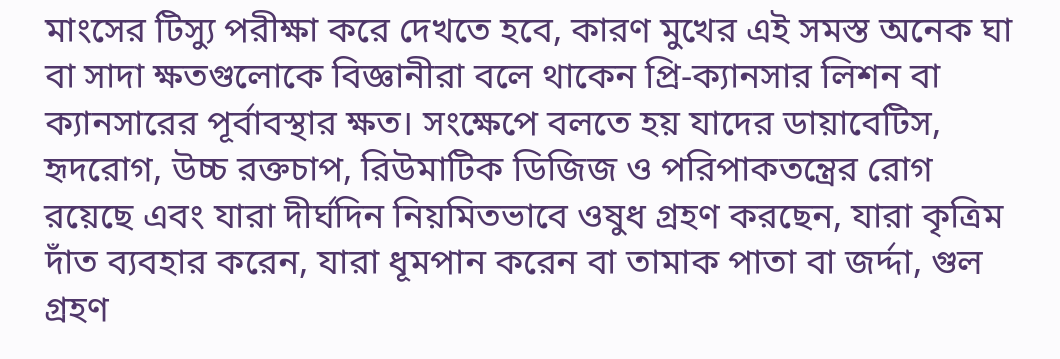মাংসের টিস্যু পরীক্ষা করে দেখতে হবে, কারণ মুখের এই সমস্ত অনেক ঘা বা সাদা ক্ষতগুলোকে বিজ্ঞানীরা বলে থাকেন প্রি-ক্যানসার লিশন বা ক্যানসারের পূর্বাবস্থার ক্ষত। সংক্ষেপে বলতে হয় যাদের ডায়াবেটিস, হৃদরোগ, উচ্চ রক্তচাপ, রিউমাটিক ডিজিজ ও পরিপাকতন্ত্রের রোগ রয়েছে এবং যারা দীর্ঘদিন নিয়মিতভাবে ওষুধ গ্রহণ করছেন, যারা কৃত্রিম দাঁত ব্যবহার করেন, যারা ধূমপান করেন বা তামাক পাতা বা জর্দ্দা, গুল গ্রহণ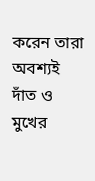করেন তারা অবশ্যই দাঁত ও মুখের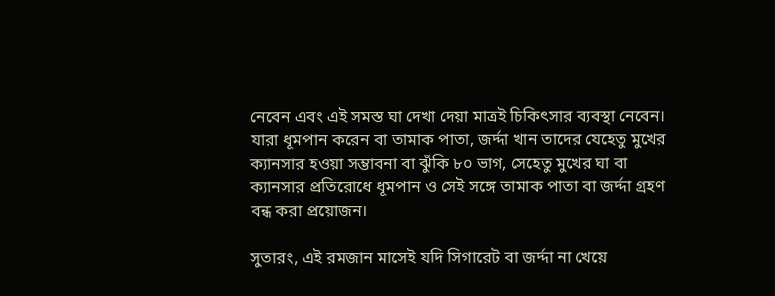নেবেন এবং এই সমস্ত ঘা দেখা দেয়া মাত্রই চিকিৎসার ব্যবস্থা নেবেন। যারা ধূমপান করেন বা তামাক পাতা, জর্দ্দা খান তাদের যেহেতু মুখের ক্যানসার হওয়া সম্ভাবনা বা ঝুঁকি ৮০ ভাগ, সেহেতু মুখের ঘা বা ক্যানসার প্রতিরোধে ধূমপান ও সেই সঙ্গে তামাক পাতা বা জর্দ্দা গ্রহণ বন্ধ করা প্রয়োজন।

সুতারং, এই রমজান মাসেই যদি সিগারেট বা জর্দ্দা না খেয়ে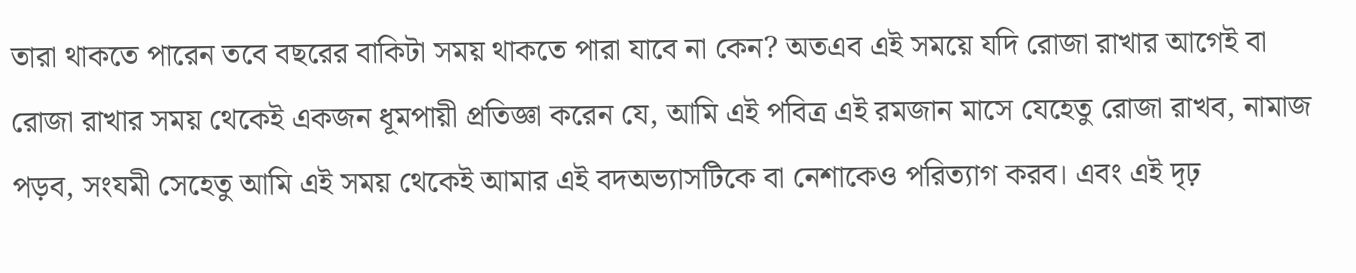তারা থাকতে পারেন তবে বছরের বাকিটা সময় থাকতে পারা যাবে না কেন? অতএব এই সময়ে যদি রোজা রাখার আগেই বা রোজা রাখার সময় থেকেই একজন ধূমপায়ী প্রতিজ্ঞা করেন যে, আমি এই পবিত্র এই রমজান মাসে যেহেতু রোজা রাখব, নামাজ পড়ব, সংযমী সেহেতু আমি এই সময় থেকেই আমার এই বদঅভ্যাসটিকে বা নেশাকেও পরিত্যাগ করব। এবং এই দৃঢ়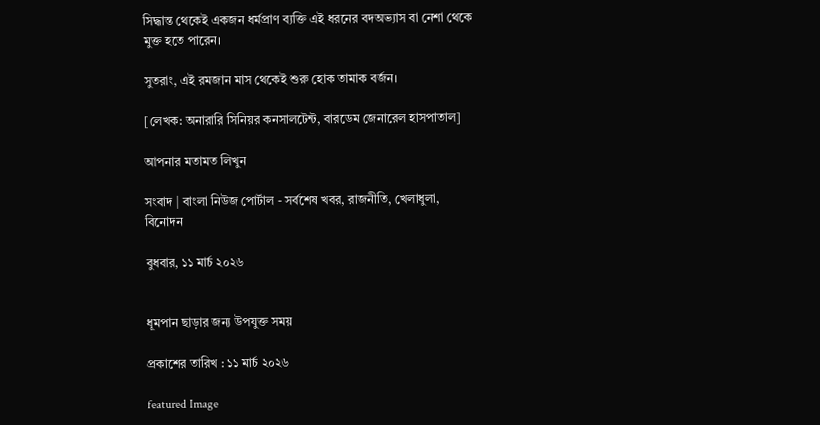সিদ্ধান্ত থেকেই একজন ধর্মপ্রাণ ব্যক্তি এই ধরনের বদঅভ্যাস বা নেশা থেকে মুক্ত হতে পারেন।

সুতরাং, এই রমজান মাস থেকেই শুরু হোক তামাক বর্জন।

[লেখক: অনারারি সিনিয়র কনসালটেন্ট, বারডেম জেনারেল হাসপাতাল]

আপনার মতামত লিখুন

সংবাদ | বাংলা নিউজ পোর্টাল - সর্বশেষ খবর, রাজনীতি, খেলাধুলা, বিনোদন

বুধবার, ১১ মার্চ ২০২৬


ধূমপান ছাড়ার জন্য উপযুক্ত সময়

প্রকাশের তারিখ : ১১ মার্চ ২০২৬

featured Image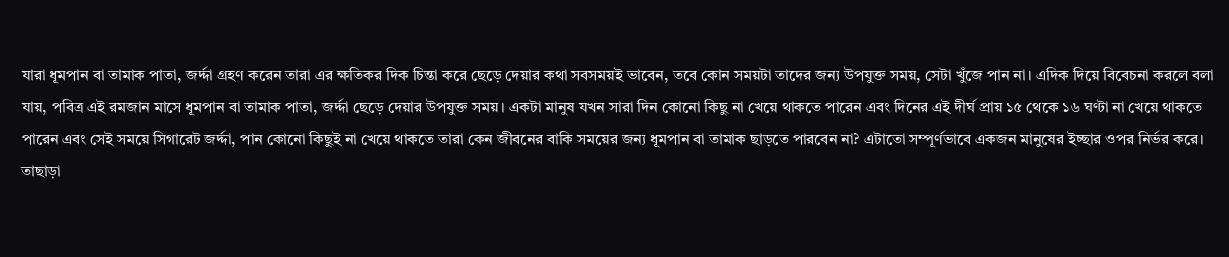যারা ধূমপান বা তামাক পাতা, জর্দ্দা গ্রহণ করেন তারা এর ক্ষতিকর দিক চিন্তা করে ছেড়ে দেয়ার কথা সবসময়ই ভাবেন, তবে কোন সময়টা তাদের জন্য উপযুক্ত সময়, সেটা খুঁজে পান না। এদিক দিয়ে বিবেচনা করলে বলা যায়, পবিত্র এই রমজান মাসে ধূমপান বা তামাক পাতা, জর্দ্দা ছেড়ে দেয়ার উপযুক্ত সময়। একটা মানুষ যখন সারা দিন কোনো কিছু না খেয়ে থাকতে পারেন এবং দিনের এই দীর্ঘ প্রায় ১৫ থেকে ১৬ ঘণ্টা না খেয়ে থাকতে পারেন এবং সেই সময়ে সিগারেট জর্দ্দা, পান কোনো কিছুই না খেয়ে থাকতে তারা কেন জীবনের বাকি সময়ের জন্য ধূমপান বা তামাক ছাড়তে পারবেন না? এটাতো সম্পূর্ণভাবে একজন মানুষের ইচ্ছার ওপর নির্ভর করে। তাছাড়া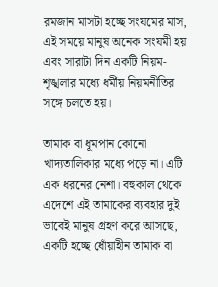রমজান মাসটা হচ্ছে সংযমের মাস, এই সময়ে মানুষ অনেক সংযমী হয় এবং সারাটা দিন একটি নিয়ম-শৃঙ্খলার মধ্যে ধর্মীয় নিয়মনীতির সঙ্গে চলতে হয়।

তামাক বা ধূমপান কোনো খাদ্যতালিকার মধ্যে পড়ে না। এটি এক ধরনের নেশা। বহুকাল থেকে এদেশে এই তামাকের ব্যবহার দুই ভাবেই মানুষ গ্রহণ করে আসছে, একটি হচ্ছে ধোঁয়াহীন তামাক বা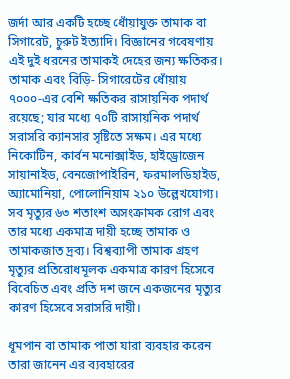জর্দা আর একটি হচ্ছে ধোঁয়াযুক্ত তামাক বা সিগারেট, চুরুট ইত্যাদি। বিজ্ঞানের গবেষণায় এই দুই ধরনের তামাকই দেহের জন্য ক্ষতিকর। তামাক এবং বিড়ি- সিগারেটের ধোঁয়ায় ৭০০০-এর বেশি ক্ষতিকর রাসায়নিক পদার্থ রয়েছে; যার মধ্যে ৭০টি রাসায়নিক পদার্থ সরাসরি ক্যানসার সৃষ্টিতে সক্ষম। এর মধ্যে নিকোটিন, কার্বন মনোক্সাইড, হাইড্রোজেন সায়ানাইড, বেনজোপাইরিন, ফরমালডিহাইড, অ্যামোনিয়া, পোলোনিয়াম ২১০ উল্লেখযোগ্য। সব মৃত্যুর ৬৩ শতাংশ অসংক্রামক রোগ এবং তার মধ্যে একমাত্র দায়ী হচ্ছে তামাক ও তামাকজাত দ্রব্য। বিশ্বব্যাপী তামাক গ্রহণ মৃত্যুর প্রতিরোধমূলক একমাত্র কারণ হিসেবে বিবেচিত এবং প্রতি দশ জনে একজনের মৃত্যুর কারণ হিসেবে সরাসরি দায়ী।

ধূমপান বা তামাক পাতা যারা ব্যবহার করেন তারা জানেন এর ব্যবহারের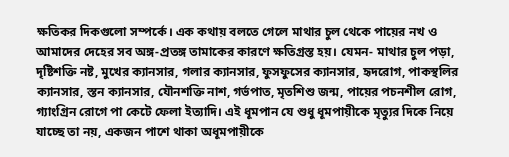ক্ষতিকর দিকগুলো সম্পর্কে। এক কথায় বলতে গেলে মাথার চুল থেকে পায়ের নখ ও আমাদের দেহের সব অঙ্গ-প্রতঙ্গ তামাকের কারণে ক্ষতিগ্রস্ত হয়। যেমন- মাথার চুল পড়া, দৃষ্টিশক্তি নষ্ট, মুখের ক্যানসার, গলার ক্যানসার, ফুসফুসের ক্যানসার, হৃদরোগ, পাকস্থলির ক্যানসার, স্তন ক্যানসার, যৌনশক্তি নাশ, গর্ভপাত, মৃতশিশু জন্ম, পায়ের পচনশীল রোগ, গ্যাংগ্রিন রোগে পা কেটে ফেলা ইত্যাদি। এই ধূমপান যে শুধু ধূমপায়ীকে মৃত্যুর দিকে নিয়ে যাচ্ছে তা নয়, একজন পাশে থাকা অধূমপায়ীকে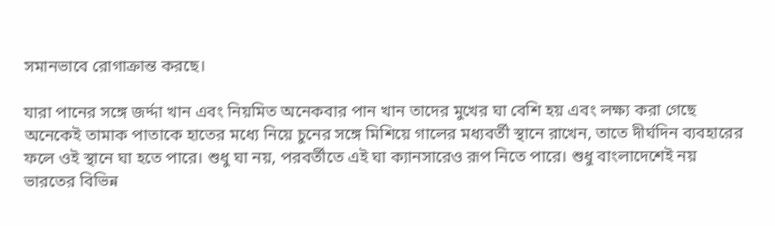সমানভাবে রোগাক্রান্ত করছে।

যারা পানের সঙ্গে জর্দ্দা খান এবং নিয়মিত অনেকবার পান খান তাদের মুখের ঘা বেশি হয় এবং লক্ষ্য করা গেছে অনেকেই তামাক পাতাকে হাতের মধ্যে নিয়ে চুনের সঙ্গে মিশিয়ে গালের মধ্যবর্তী স্থানে রাখেন, তাতে দীর্ঘদিন ব্যবহারের ফলে ওই স্থানে ঘা হতে পারে। শুধু ঘা নয়, পরবর্তীতে এই ঘা ক্যানসারেও রূপ নিতে পারে। শুধু বাংলাদেশেই নয় ভারতের বিভিন্ন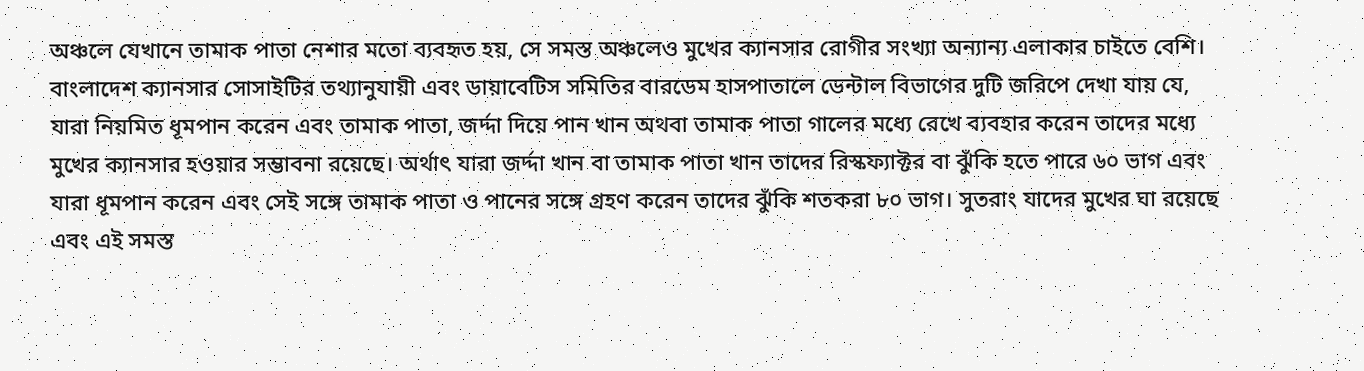অঞ্চলে যেখানে তামাক পাতা নেশার মতো ব্যবহৃত হয়, সে সমস্ত অঞ্চলেও মুখের ক্যানসার রোগীর সংখ্যা অন্যান্য এলাকার চাইতে বেশি। বাংলাদেশ ক্যানসার সোসাইটির তথ্যানুযায়ী এবং ডায়াবেটিস সমিতির বারডেম হাসপাতালে ডেন্টাল বিভাগের দুটি জরিপে দেখা যায় যে, যারা নিয়মিত ধূমপান করেন এবং তামাক পাতা, জর্দ্দা দিয়ে পান খান অথবা তামাক পাতা গালের মধ্যে রেখে ব্যবহার করেন তাদের মধ্যে মুখের ক্যানসার হওয়ার সম্ভাবনা রয়েছে। অর্থাৎ যারা জর্দ্দা খান বা তামাক পাতা খান তাদের রিস্কফ্যাক্টর বা ঝুঁকি হতে পারে ৬০ ভাগ এবং যারা ধূমপান করেন এবং সেই সঙ্গে তামাক পাতা ও পানের সঙ্গে গ্রহণ করেন তাদের ঝুঁকি শতকরা ৮০ ভাগ। সুতরাং যাদের মুখের ঘা রয়েছে এবং এই সমস্ত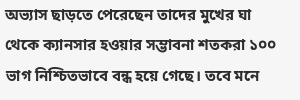অভ্যাস ছাড়তে পেরেছেন তাদের মুখের ঘা থেকে ক্যানসার হওয়ার সম্ভাবনা শতকরা ১০০ ভাগ নিশ্চিতভাবে বন্ধ হয়ে গেছে। তবে মনে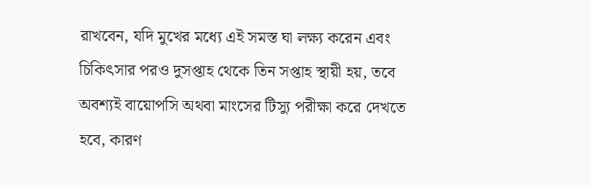রাখবেন, যদি মুখের মধ্যে এই সমস্ত ঘা লক্ষ্য করেন এবং চিকিৎসার পরও দুসপ্তাহ থেকে তিন সপ্তাহ স্থায়ী হয়, তবে অবশ্যই বায়োপসি অথবা মাংসের টিস্যু পরীক্ষা করে দেখতে হবে, কারণ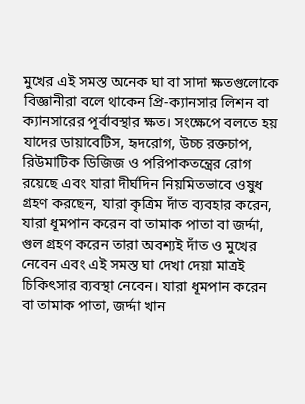মুখের এই সমস্ত অনেক ঘা বা সাদা ক্ষতগুলোকে বিজ্ঞানীরা বলে থাকেন প্রি-ক্যানসার লিশন বা ক্যানসারের পূর্বাবস্থার ক্ষত। সংক্ষেপে বলতে হয় যাদের ডায়াবেটিস, হৃদরোগ, উচ্চ রক্তচাপ, রিউমাটিক ডিজিজ ও পরিপাকতন্ত্রের রোগ রয়েছে এবং যারা দীর্ঘদিন নিয়মিতভাবে ওষুধ গ্রহণ করছেন, যারা কৃত্রিম দাঁত ব্যবহার করেন, যারা ধূমপান করেন বা তামাক পাতা বা জর্দ্দা, গুল গ্রহণ করেন তারা অবশ্যই দাঁত ও মুখের নেবেন এবং এই সমস্ত ঘা দেখা দেয়া মাত্রই চিকিৎসার ব্যবস্থা নেবেন। যারা ধূমপান করেন বা তামাক পাতা, জর্দ্দা খান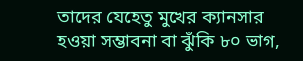তাদের যেহেতু মুখের ক্যানসার হওয়া সম্ভাবনা বা ঝুঁকি ৮০ ভাগ,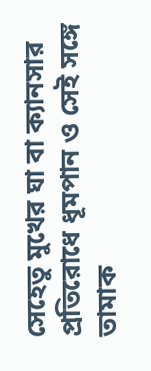সেহেতু মুখের ঘা বা ক্যানসার প্রতিরোধে ধূমপান ও সেই সঙ্গে তামাক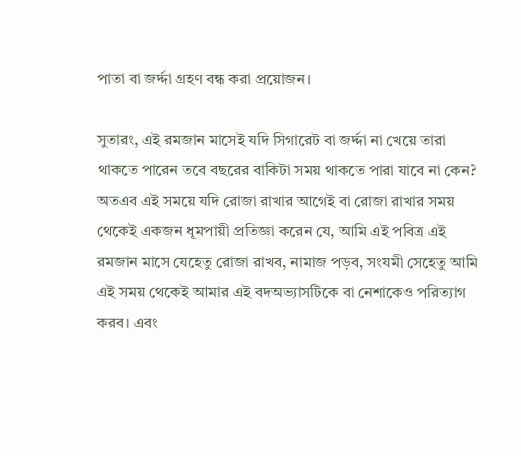পাতা বা জর্দ্দা গ্রহণ বন্ধ করা প্রয়োজন।

সুতারং, এই রমজান মাসেই যদি সিগারেট বা জর্দ্দা না খেয়ে তারা থাকতে পারেন তবে বছরের বাকিটা সময় থাকতে পারা যাবে না কেন? অতএব এই সময়ে যদি রোজা রাখার আগেই বা রোজা রাখার সময় থেকেই একজন ধূমপায়ী প্রতিজ্ঞা করেন যে, আমি এই পবিত্র এই রমজান মাসে যেহেতু রোজা রাখব, নামাজ পড়ব, সংযমী সেহেতু আমি এই সময় থেকেই আমার এই বদঅভ্যাসটিকে বা নেশাকেও পরিত্যাগ করব। এবং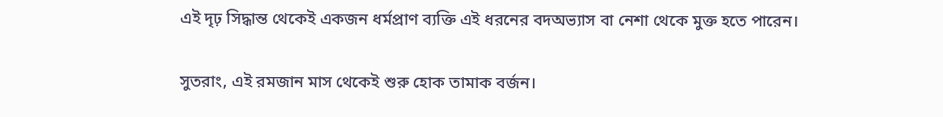এই দৃঢ় সিদ্ধান্ত থেকেই একজন ধর্মপ্রাণ ব্যক্তি এই ধরনের বদঅভ্যাস বা নেশা থেকে মুক্ত হতে পারেন।

সুতরাং, এই রমজান মাস থেকেই শুরু হোক তামাক বর্জন।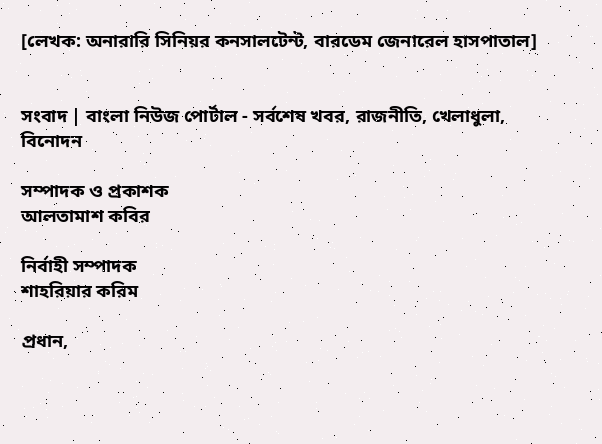[লেখক: অনারারি সিনিয়র কনসালটেন্ট, বারডেম জেনারেল হাসপাতাল]


সংবাদ | বাংলা নিউজ পোর্টাল - সর্বশেষ খবর, রাজনীতি, খেলাধুলা, বিনোদন

সম্পাদক ও প্রকাশক
আলতামাশ কবির

নির্বাহী সম্পাদক
শাহরিয়ার করিম

প্রধান,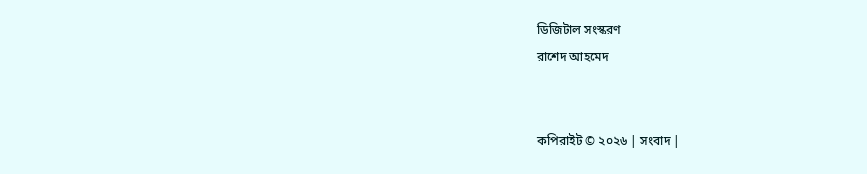ডিজিটাল সংস্করণ
রাশেদ আহমেদ


কপিরাইট © ২০২৬ | সংবাদ |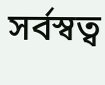সর্বস্বত্ব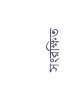সংরক্ষিত